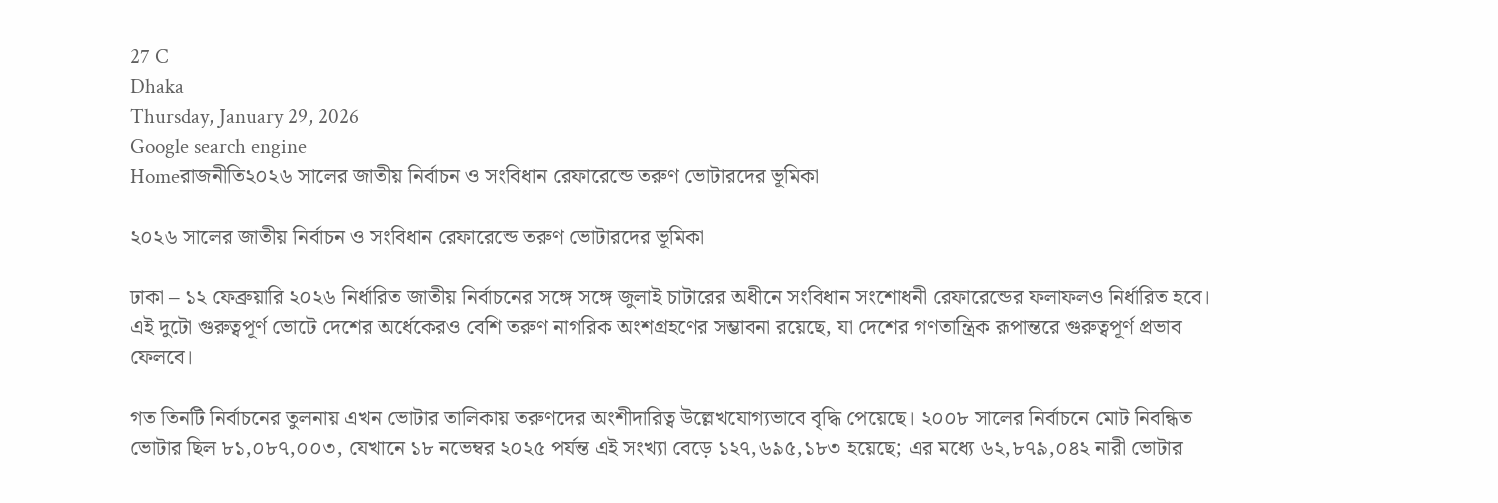27 C
Dhaka
Thursday, January 29, 2026
Google search engine
Homeরাজনীতি২০২৬ সালের জাতীয় নির্বাচন ও সংবিধান রেফারেন্ডে তরুণ ভোটারদের ভূমিকা

২০২৬ সালের জাতীয় নির্বাচন ও সংবিধান রেফারেন্ডে তরুণ ভোটারদের ভূমিকা

ঢাকা – ১২ ফেব্রুয়ারি ২০২৬ নির্ধারিত জাতীয় নির্বাচনের সঙ্গে সঙ্গে জুলাই চাটারের অধীনে সংবিধান সংশোধনী রেফারেন্ডের ফলাফলও নির্ধারিত হবে। এই দুটো গুরুত্বপূর্ণ ভোটে দেশের অর্ধেকেরও বেশি তরুণ নাগরিক অংশগ্রহণের সম্ভাবনা রয়েছে, যা দেশের গণতান্ত্রিক রূপান্তরে গুরুত্বপূর্ণ প্রভাব ফেলবে।

গত তিনটি নির্বাচনের তুলনায় এখন ভোটার তালিকায় তরুণদের অংশীদারিত্ব উল্লেখযোগ্যভাবে বৃদ্ধি পেয়েছে। ২০০৮ সালের নির্বাচনে মোট নিবন্ধিত ভোটার ছিল ৮১,০৮৭,০০৩, যেখানে ১৮ নভেম্বর ২০২৫ পর্যন্ত এই সংখ্যা বেড়ে ১২৭,৬৯৫,১৮৩ হয়েছে; এর মধ্যে ৬২,৮৭৯,০৪২ নারী ভোটার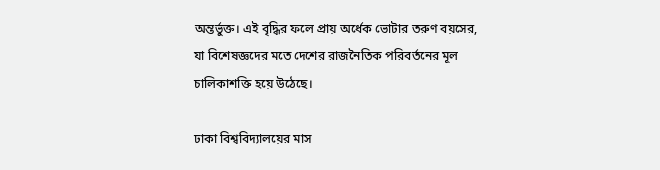অন্তর্ভুক্ত। এই বৃদ্ধির ফলে প্রায় অর্ধেক ভোটার তরুণ বয়সের, যা বিশেষজ্ঞদের মতে দেশের রাজনৈতিক পরিবর্তনের মূল চালিকাশক্তি হয়ে উঠেছে।

ঢাকা বিশ্ববিদ্যালয়ের মাস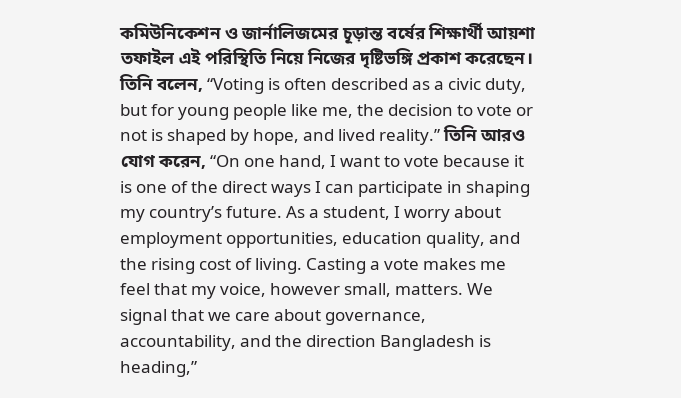কমিউনিকেশন ও জার্নালিজমের চূড়ান্ত বর্ষের শিক্ষার্থী আয়শা তফাইল এই পরিস্থিতি নিয়ে নিজের দৃষ্টিভঙ্গি প্রকাশ করেছেন। তিনি বলেন, “Voting is often described as a civic duty, but for young people like me, the decision to vote or not is shaped by hope, and lived reality.” তিনি আরও যোগ করেন, “On one hand, I want to vote because it is one of the direct ways I can participate in shaping my country’s future. As a student, I worry about employment opportunities, education quality, and the rising cost of living. Casting a vote makes me feel that my voice, however small, matters. We signal that we care about governance, accountability, and the direction Bangladesh is heading,”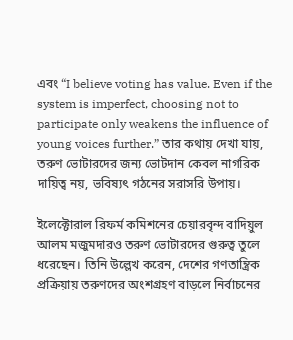এবং “I believe voting has value. Even if the system is imperfect, choosing not to participate only weakens the influence of young voices further.” তার কথায় দেখা যায়, তরুণ ভোটারদের জন্য ভোটদান কেবল নাগরিক দায়িত্ব নয়, ভবিষ্যৎ গঠনের সরাসরি উপায়।

ইলেক্টোরাল রিফর্ম কমিশনের চেয়ারবৃন্দ বাদিয়ুল আলম মজুমদারও তরুণ ভোটারদের গুরুত্ব তুলে ধরেছেন। তিনি উল্লেখ করেন, দেশের গণতান্ত্রিক প্রক্রিয়ায় তরুণদের অংশগ্রহণ বাড়লে নির্বাচনের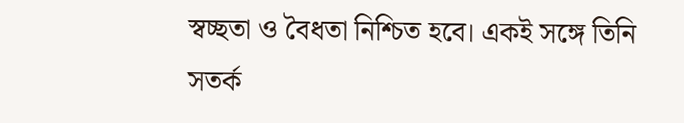স্বচ্ছতা ও বৈধতা নিশ্চিত হবে। একই সঙ্গে তিনি সতর্ক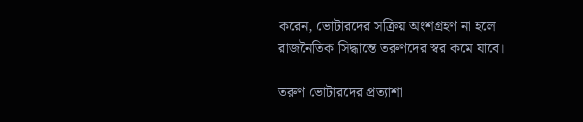করেন, ভোটারদের সক্রিয় অংশগ্রহণ না হলে রাজনৈতিক সিদ্ধান্তে তরুণদের স্বর কমে যাবে।

তরুণ ভোটারদের প্রত্যাশা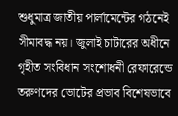শুধুমাত্র জাতীয় পার্লামেন্টের গঠনেই সীমাবদ্ধ নয়। জুলাই চাটারের অধীনে গৃহীত সংবিধান সংশোধনী রেফারেন্ডে তরুণদের ভোটের প্রভাব বিশেষভাবে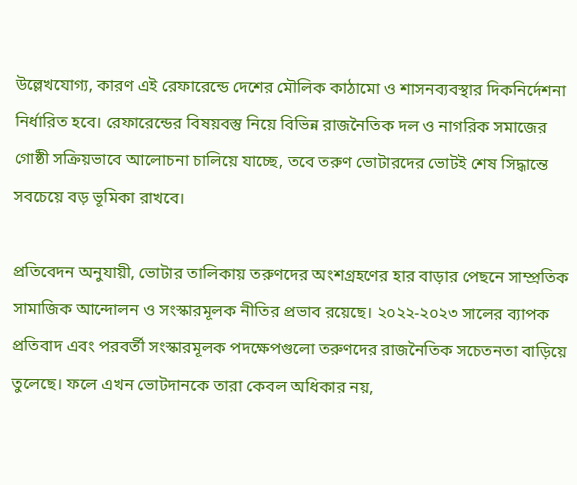উল্লেখযোগ্য, কারণ এই রেফারেন্ডে দেশের মৌলিক কাঠামো ও শাসনব্যবস্থার দিকনির্দেশনা নির্ধারিত হবে। রেফারেন্ডের বিষয়বস্তু নিয়ে বিভিন্ন রাজনৈতিক দল ও নাগরিক সমাজের গোষ্ঠী সক্রিয়ভাবে আলোচনা চালিয়ে যাচ্ছে, তবে তরুণ ভোটারদের ভোটই শেষ সিদ্ধান্তে সবচেয়ে বড় ভূমিকা রাখবে।

প্রতিবেদন অনুযায়ী, ভোটার তালিকায় তরুণদের অংশগ্রহণের হার বাড়ার পেছনে সাম্প্রতিক সামাজিক আন্দোলন ও সংস্কারমূলক নীতির প্রভাব রয়েছে। ২০২২-২০২৩ সালের ব্যাপক প্রতিবাদ এবং পরবর্তী সংস্কারমূলক পদক্ষেপগুলো তরুণদের রাজনৈতিক সচেতনতা বাড়িয়ে তুলেছে। ফলে এখন ভোটদানকে তারা কেবল অধিকার নয়,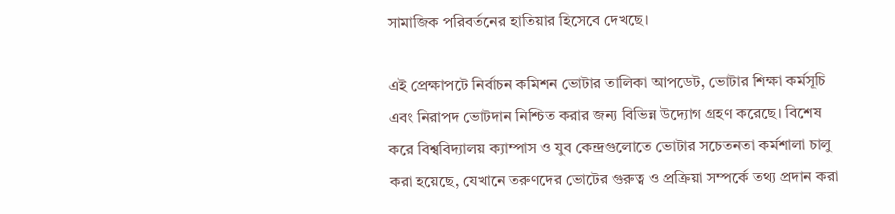সামাজিক পরিবর্তনের হাতিয়ার হিসেবে দেখছে।

এই প্রেক্ষাপটে নির্বাচন কমিশন ভোটার তালিকা আপডেট, ভোটার শিক্ষা কর্মসূচি এবং নিরাপদ ভোটদান নিশ্চিত করার জন্য বিভিন্ন উদ্যোগ গ্রহণ করেছে। বিশেষ করে বিশ্ববিদ্যালয় ক্যাম্পাস ও যুব কেন্দ্রগুলোতে ভোটার সচেতনতা কর্মশালা চালু করা হয়েছে, যেখানে তরুণদের ভোটের গুরুত্ব ও প্রক্রিয়া সম্পর্কে তথ্য প্রদান করা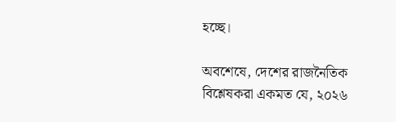হচ্ছে।

অবশেষে, দেশের রাজনৈতিক বিশ্লেষকরা একমত যে, ২০২৬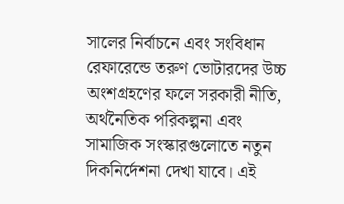সালের নির্বাচনে এবং সংবিধান রেফারেন্ডে তরুণ ভোটারদের উচ্চ অংশগ্রহণের ফলে সরকারী নীতি, অর্থনৈতিক পরিকল্পনা এবং সামাজিক সংস্কারগুলোতে নতুন দিকনির্দেশনা দেখা যাবে। এই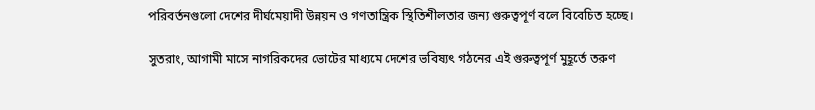পরিবর্তনগুলো দেশের দীর্ঘমেয়াদী উন্নয়ন ও গণতান্ত্রিক স্থিতিশীলতার জন্য গুরুত্বপূর্ণ বলে বিবেচিত হচ্ছে।

সুতরাং, আগামী মাসে নাগরিকদের ভোটের মাধ্যমে দেশের ভবিষ্যৎ গঠনের এই গুরুত্বপূর্ণ মুহূর্তে তরুণ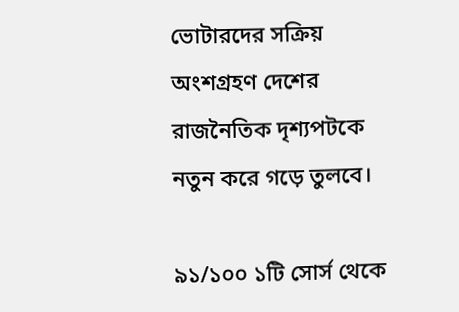ভোটারদের সক্রিয় অংশগ্রহণ দেশের রাজনৈতিক দৃশ্যপটকে নতুন করে গড়ে তুলবে।

৯১/১০০ ১টি সোর্স থেকে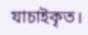যাচাইকৃত।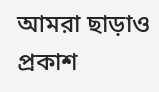আমরা ছাড়াও প্রকাশ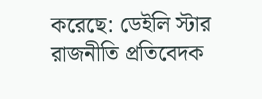করেছে: ডেইলি স্টার
রাজনীতি প্রতিবেদক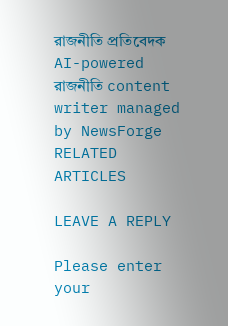রাজনীতি প্রতিবেদক
AI-powered রাজনীতি content writer managed by NewsForge
RELATED ARTICLES

LEAVE A REPLY

Please enter your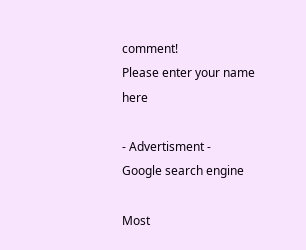comment!
Please enter your name here

- Advertisment -
Google search engine

Most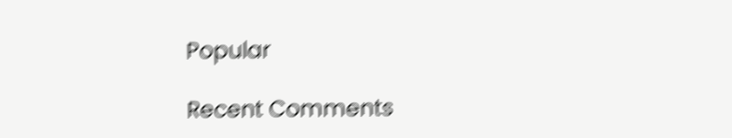Popular

Recent Comments